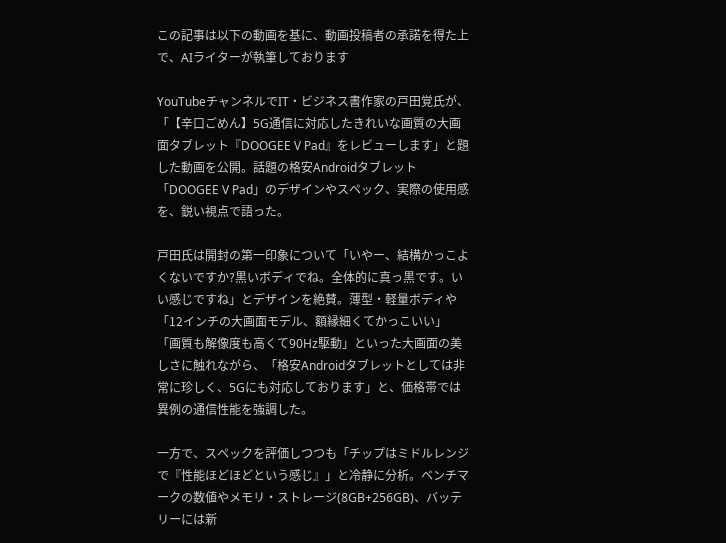この記事は以下の動画を基に、動画投稿者の承諾を得た上で、AIライターが執筆しております

YouTubeチャンネルでIT・ビジネス書作家の戸田覚氏が、「【辛口ごめん】5G通信に対応したきれいな画質の大画面タブレット『DOOGEE V Pad』をレビューします」と題した動画を公開。話題の格安Androidタブレット「DOOGEE V Pad」のデザインやスペック、実際の使用感を、鋭い視点で語った。

戸田氏は開封の第一印象について「いやー、結構かっこよくないですか?黒いボディでね。全体的に真っ黒です。いい感じですね」とデザインを絶賛。薄型・軽量ボディや「12インチの大画面モデル、額縁細くてかっこいい」「画質も解像度も高くて90Hz駆動」といった大画面の美しさに触れながら、「格安Androidタブレットとしては非常に珍しく、5Gにも対応しております」と、価格帯では異例の通信性能を強調した。

一方で、スペックを評価しつつも「チップはミドルレンジで『性能ほどほどという感じ』」と冷静に分析。ベンチマークの数値やメモリ・ストレージ(8GB+256GB)、バッテリーには新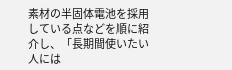素材の半固体電池を採用している点などを順に紹介し、「長期間使いたい人には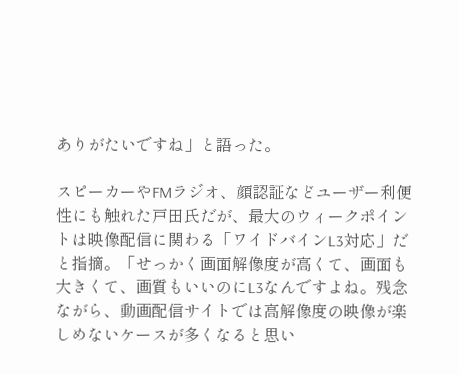ありがたいですね」と語った。

スピーカーやFMラジオ、顔認証などユーザー利便性にも触れた戸田氏だが、最大のウィークポイントは映像配信に関わる「ワイドバインL3対応」だと指摘。「せっかく画面解像度が高くて、画面も大きくて、画質もいいのにL3なんですよね。残念ながら、動画配信サイトでは高解像度の映像が楽しめないケースが多くなると思い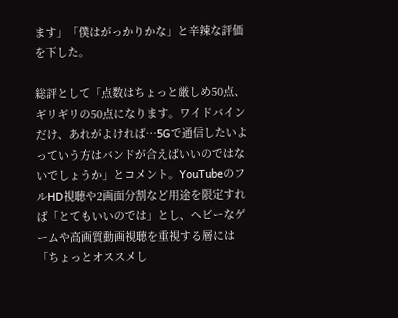ます」「僕はがっかりかな」と辛辣な評価を下した。

総評として「点数はちょっと厳しめ50点、ギリギリの50点になります。ワイドバインだけ、あれがよければ…5Gで通信したいよっていう方はバンドが合えばいいのではないでしょうか」とコメント。YouTubeのフルHD視聴や2画面分割など用途を限定すれば「とてもいいのでは」とし、ヘビーなゲームや高画質動画視聴を重視する層には「ちょっとオススメし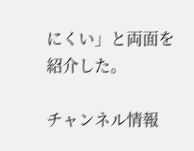にくい」と両面を紹介した。

チャンネル情報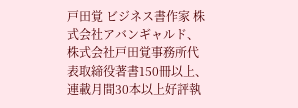戸田覚 ビジネス書作家 株式会社アバンギャルド、株式会社戸田覚事務所代表取締役著書150冊以上、連載月間30本以上好評執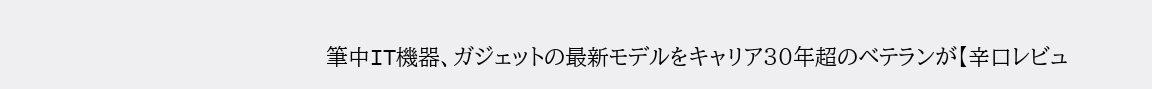筆中IT機器、ガジェットの最新モデルをキャリア30年超のベテランが【辛口レビュ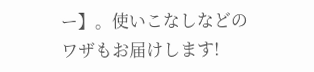ー】。使いこなしなどのワザもお届けします!